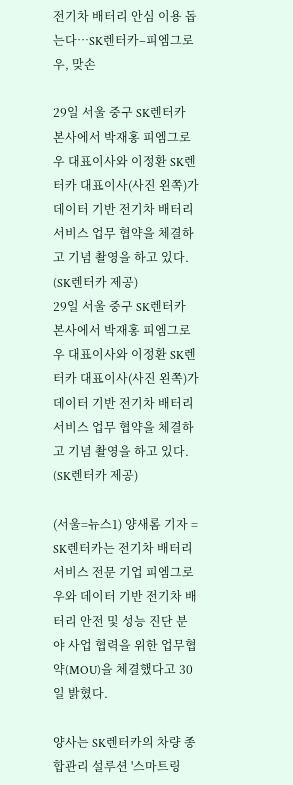전기차 배터리 안심 이용 돕는다…SK렌터카–피엠그로우, 맞손

29일 서울 중구 SK렌터카 본사에서 박재홍 피엠그로우 대표이사와 이정환 SK렌터카 대표이사(사진 왼쪽)가 데이터 기반 전기차 배터리 서비스 업무 협약을 체결하고 기념 촬영을 하고 있다. (SK렌터카 제공)
29일 서울 중구 SK렌터카 본사에서 박재홍 피엠그로우 대표이사와 이정환 SK렌터카 대표이사(사진 왼쪽)가 데이터 기반 전기차 배터리 서비스 업무 협약을 체결하고 기념 촬영을 하고 있다. (SK렌터카 제공)

(서울=뉴스1) 양새롬 기자 = SK렌터카는 전기차 배터리 서비스 전문 기업 피엠그로우와 데이터 기반 전기차 배터리 안전 및 성능 진단 분야 사업 협력을 위한 업무협약(MOU)을 체결했다고 30일 밝혔다.

양사는 SK렌터카의 차량 종합관리 설루션 '스마트링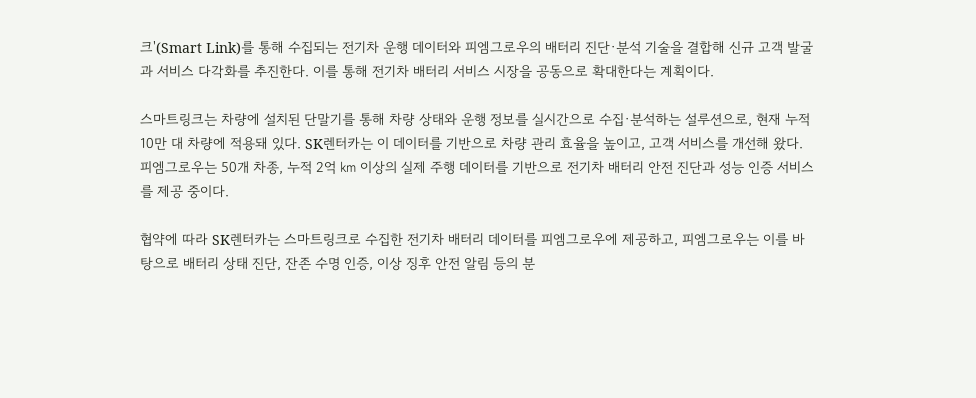크'(Smart Link)를 통해 수집되는 전기차 운행 데이터와 피엠그로우의 배터리 진단·분석 기술을 결합해 신규 고객 발굴과 서비스 다각화를 추진한다. 이를 통해 전기차 배터리 서비스 시장을 공동으로 확대한다는 계획이다.

스마트링크는 차량에 설치된 단말기를 통해 차량 상태와 운행 정보를 실시간으로 수집·분석하는 설루션으로, 현재 누적 10만 대 차량에 적용돼 있다. SK렌터카는 이 데이터를 기반으로 차량 관리 효율을 높이고, 고객 서비스를 개선해 왔다. 피엠그로우는 50개 차종, 누적 2억 ㎞ 이상의 실제 주행 데이터를 기반으로 전기차 배터리 안전 진단과 성능 인증 서비스를 제공 중이다.

협약에 따라 SK렌터카는 스마트링크로 수집한 전기차 배터리 데이터를 피엠그로우에 제공하고, 피엠그로우는 이를 바탕으로 배터리 상태 진단, 잔존 수명 인증, 이상 징후 안전 알림 등의 분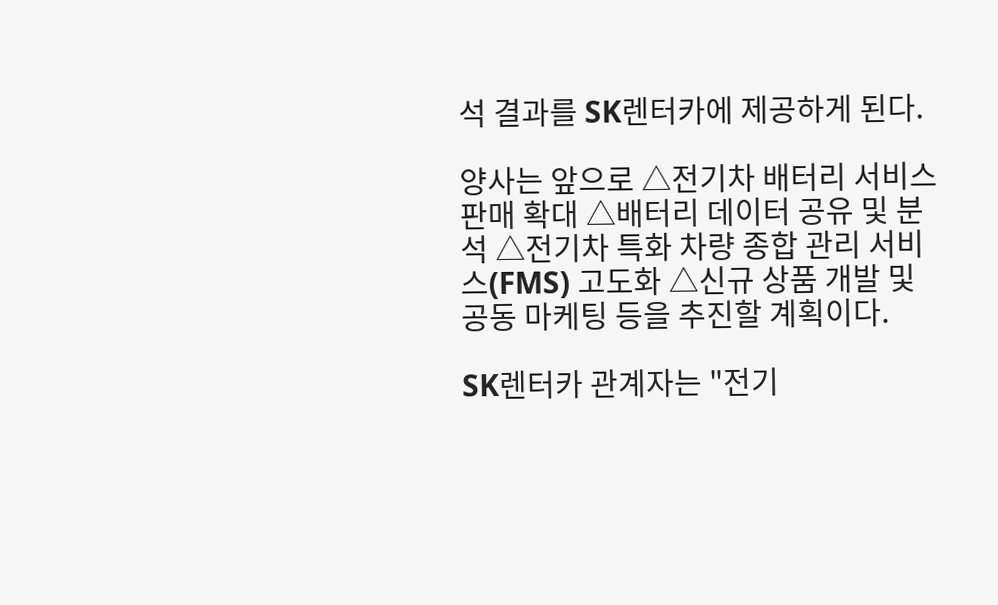석 결과를 SK렌터카에 제공하게 된다.

양사는 앞으로 △전기차 배터리 서비스 판매 확대 △배터리 데이터 공유 및 분석 △전기차 특화 차량 종합 관리 서비스(FMS) 고도화 △신규 상품 개발 및 공동 마케팅 등을 추진할 계획이다.

SK렌터카 관계자는 "전기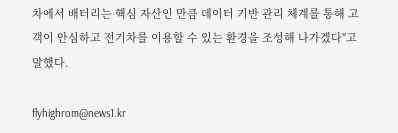차에서 배터리는 핵심 자산인 만큼 데이터 기반 관리 체계를 통해 고객이 안심하고 전기차를 이용할 수 있는 환경을 조성해 나가겠다"고 말했다.

flyhighrom@news1.kr